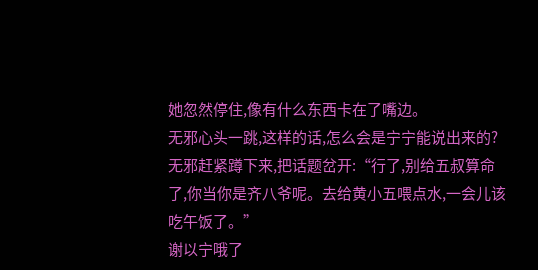她忽然停住,像有什么东西卡在了嘴边。
无邪心头一跳,这样的话,怎么会是宁宁能说出来的?
无邪赶紧蹲下来,把话题岔开:“行了,别给五叔算命了,你当你是齐八爷呢。去给黄小五喂点水,一会儿该吃午饭了。”
谢以宁哦了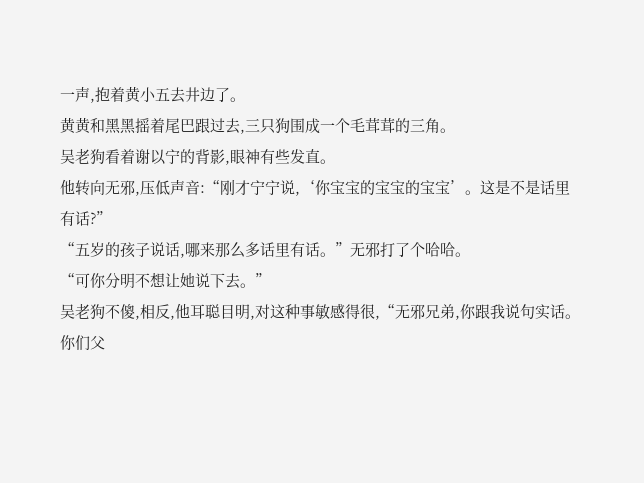一声,抱着黄小五去井边了。
黄黄和黑黑摇着尾巴跟过去,三只狗围成一个毛茸茸的三角。
吴老狗看着谢以宁的背影,眼神有些发直。
他转向无邪,压低声音:“刚才宁宁说,‘你宝宝的宝宝的宝宝’。这是不是话里有话?”
“五岁的孩子说话,哪来那么多话里有话。”无邪打了个哈哈。
“可你分明不想让她说下去。”
吴老狗不傻,相反,他耳聪目明,对这种事敏感得很,“无邪兄弟,你跟我说句实话。你们父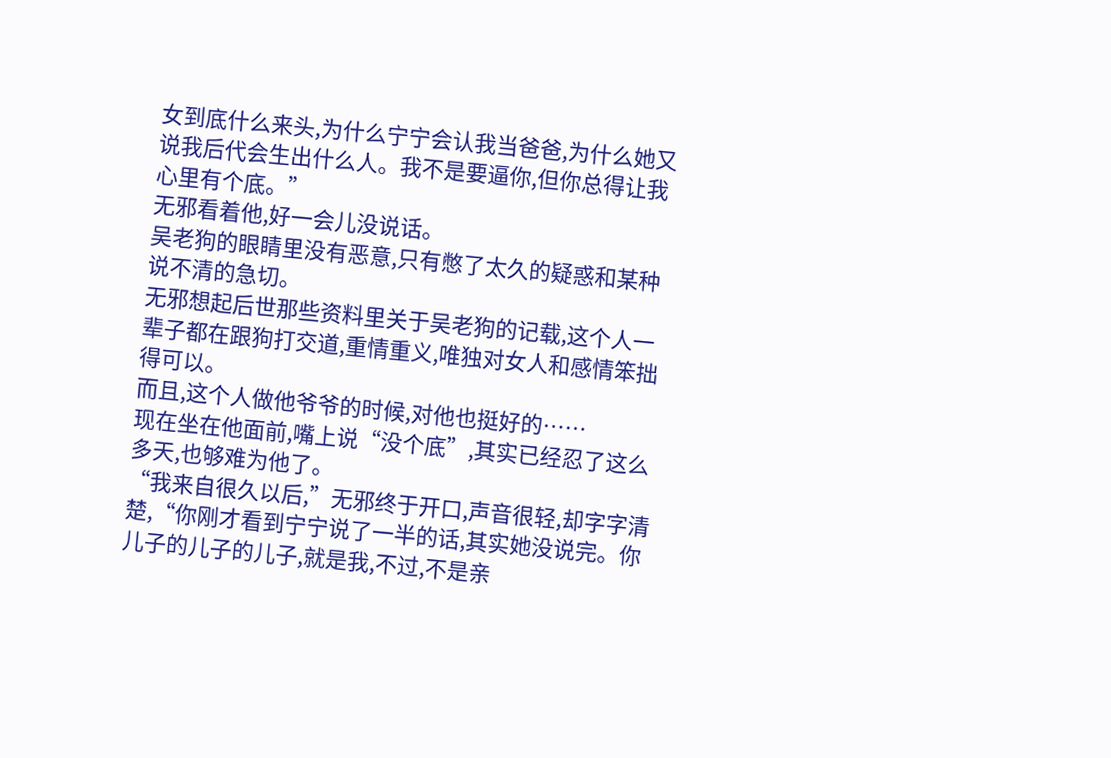女到底什么来头,为什么宁宁会认我当爸爸,为什么她又说我后代会生出什么人。我不是要逼你,但你总得让我心里有个底。”
无邪看着他,好一会儿没说话。
吴老狗的眼睛里没有恶意,只有憋了太久的疑惑和某种说不清的急切。
无邪想起后世那些资料里关于吴老狗的记载,这个人一辈子都在跟狗打交道,重情重义,唯独对女人和感情笨拙得可以。
而且,这个人做他爷爷的时候,对他也挺好的……
现在坐在他面前,嘴上说“没个底”,其实已经忍了这么多天,也够难为他了。
“我来自很久以后,”无邪终于开口,声音很轻,却字字清楚,“你刚才看到宁宁说了一半的话,其实她没说完。你儿子的儿子的儿子,就是我,不过,不是亲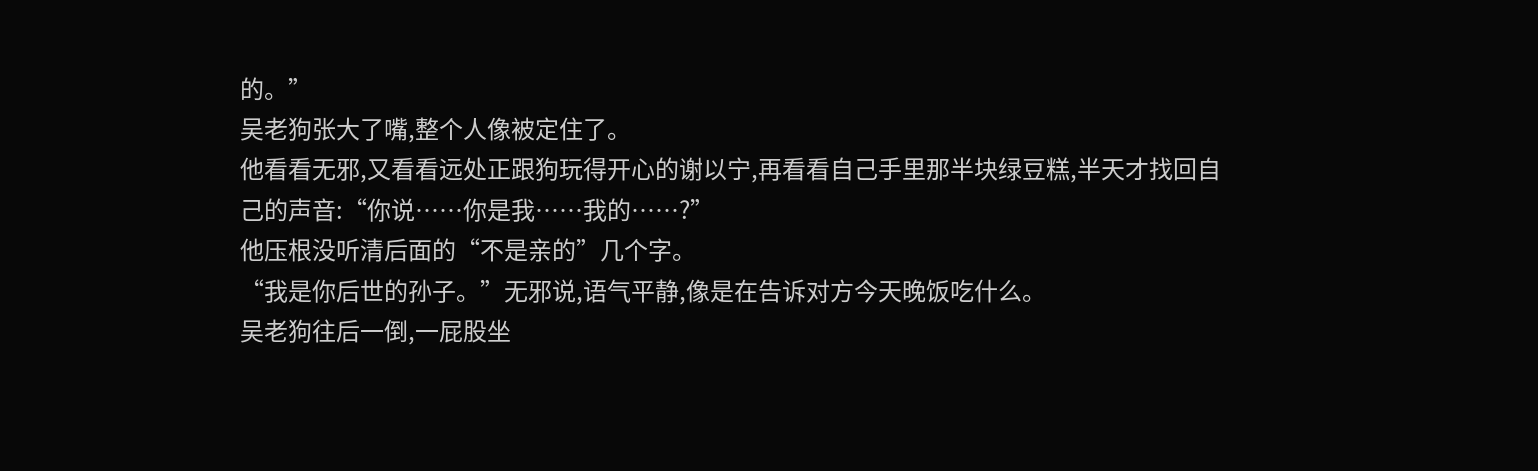的。”
吴老狗张大了嘴,整个人像被定住了。
他看看无邪,又看看远处正跟狗玩得开心的谢以宁,再看看自己手里那半块绿豆糕,半天才找回自己的声音:“你说……你是我……我的……?”
他压根没听清后面的“不是亲的”几个字。
“我是你后世的孙子。”无邪说,语气平静,像是在告诉对方今天晚饭吃什么。
吴老狗往后一倒,一屁股坐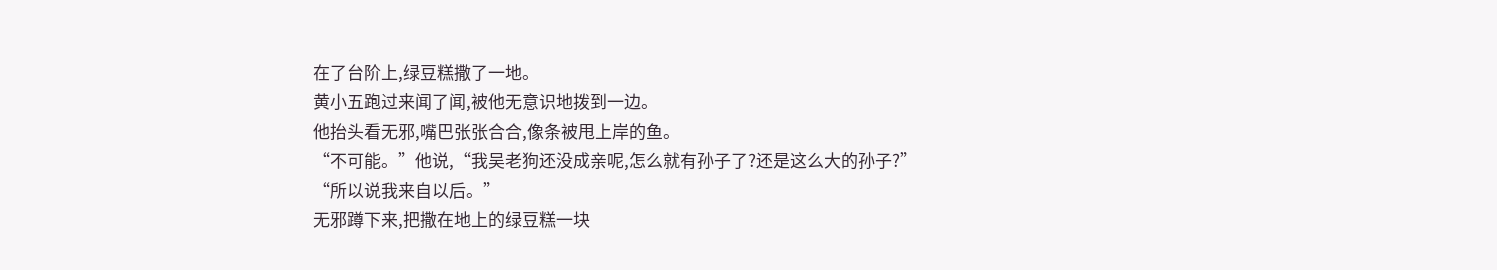在了台阶上,绿豆糕撒了一地。
黄小五跑过来闻了闻,被他无意识地拨到一边。
他抬头看无邪,嘴巴张张合合,像条被甩上岸的鱼。
“不可能。”他说,“我吴老狗还没成亲呢,怎么就有孙子了?还是这么大的孙子?”
“所以说我来自以后。”
无邪蹲下来,把撒在地上的绿豆糕一块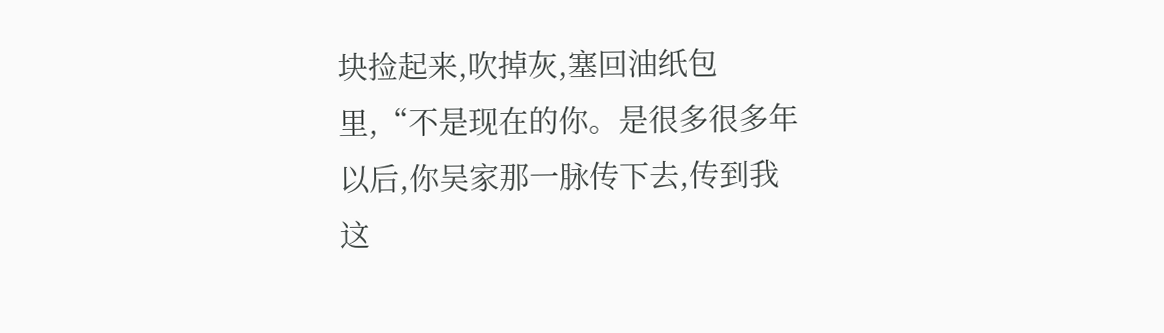块捡起来,吹掉灰,塞回油纸包里,“不是现在的你。是很多很多年以后,你吴家那一脉传下去,传到我这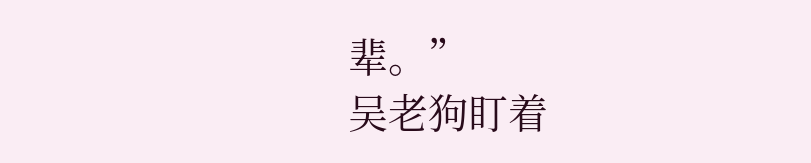辈。”
吴老狗盯着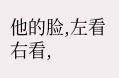他的脸,左看右看,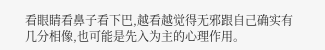看眼睛看鼻子看下巴,越看越觉得无邪跟自己确实有几分相像,也可能是先入为主的心理作用。